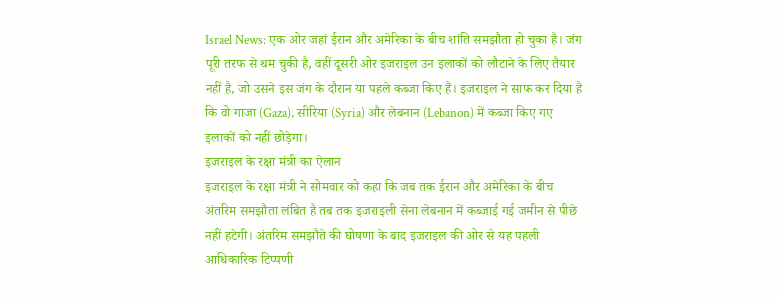Israel News: एक ओर जहां ईरान और अमेरिका के बीच शांति समझौता हो चुका है। जंग पूरी तरफ से थम चुकी है, वहीं दूसरी ओर इजराइल उन इलाकों को लौटाने के लिए तैयार नहीं है, जो उसने इस जंग के दौरान या पहले कब्जा किए हैं। इजराइल ने साफ कर दिया है कि वो गाजा (Gaza), सीरिया (Syria) और लेबनान (Lebanon) में कब्जा किए गए इलाकों को नहीं छोड़ेगा।
इजराइल के रक्षा मंत्री का ऐलान
इजराइल के रक्षा मंत्री ने सोमवार को कहा कि जब तक ईरान और अमेरिका के बीच अंतरिम समझौता लंबित है तब तक इजराइली सेना लेबनान में कब्जाई गई जमीन से पीछे नहीं हटेगी। अंतरिम समझौते की घोषणा के बाद इजराइल की ओर से यह पहली आधिकारिक टिप्पणी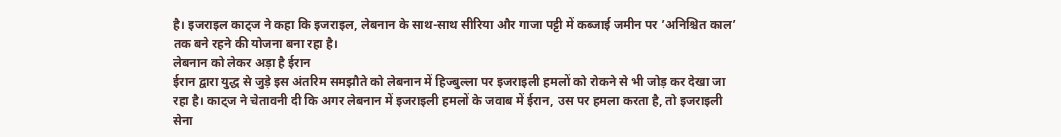है। इजराइल काट्ज ने कहा कि इजराइल, लेबनान के साथ-साथ सीरिया और गाजा पट्टी में कब्जाई जमीन पर ’अनिश्चित काल’ तक बने रहने की योजना बना रहा है।
लेबनान को लेकर अड़ा है ईरान
ईरान द्वारा युद्ध से जुड़े इस अंतरिम समझौते को लेबनान में हिज्बुल्ला पर इजराइली हमलों को रोकने से भी जोड़ कर देखा जा रहा है। काट्ज ने चेतावनी दी कि अगर लेबनान में इजराइली हमलों के जवाब में ईरान, उस पर हमला करता है, तो इजराइली सेना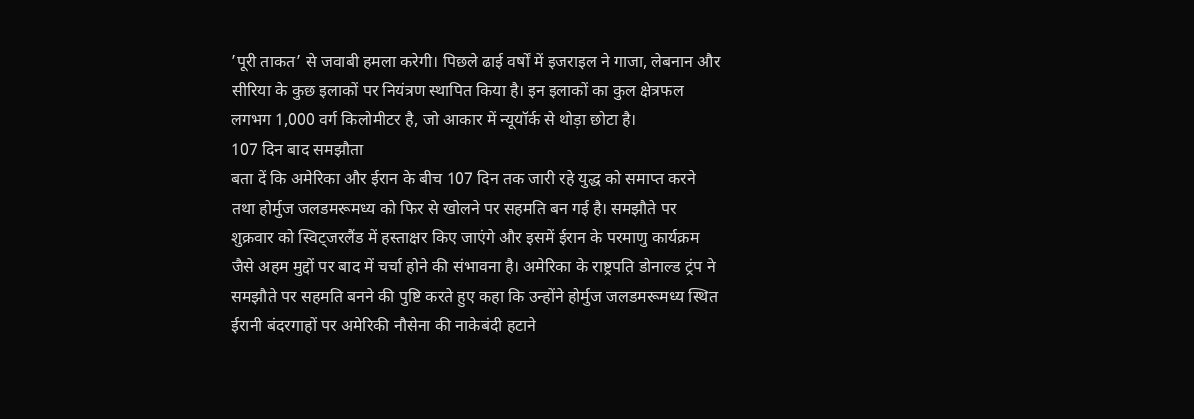’पूरी ताकत’ से जवाबी हमला करेगी। पिछले ढाई वर्षों में इजराइल ने गाजा, लेबनान और सीरिया के कुछ इलाकों पर नियंत्रण स्थापित किया है। इन इलाकों का कुल क्षेत्रफल लगभग 1,000 वर्ग किलोमीटर है, जो आकार में न्यूयॉर्क से थोड़ा छोटा है।
107 दिन बाद समझौता
बता दें कि अमेरिका और ईरान के बीच 107 दिन तक जारी रहे युद्ध को समाप्त करने तथा होर्मुज जलडमरूमध्य को फिर से खोलने पर सहमति बन गई है। समझौते पर शुक्रवार को स्विट्जरलैंड में हस्ताक्षर किए जाएंगे और इसमें ईरान के परमाणु कार्यक्रम जैसे अहम मुद्दों पर बाद में चर्चा होने की संभावना है। अमेरिका के राष्ट्रपति डोनाल्ड ट्रंप ने समझौते पर सहमति बनने की पुष्टि करते हुए कहा कि उन्होंने होर्मुज जलडमरूमध्य स्थित ईरानी बंदरगाहों पर अमेरिकी नौसेना की नाकेबंदी हटाने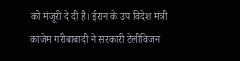को मंजूरी दे दी है। ईरान के उप विदेश मंत्री काजेम गरीबाबादी ने सरकारी टेलीविजन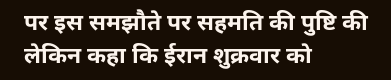पर इस समझौते पर सहमति की पुष्टि की लेकिन कहा कि ईरान शुक्रवार को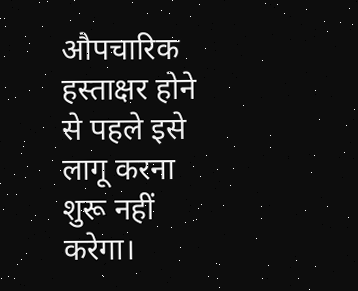औपचारिक हस्ताक्षर होने से पहले इसे लागू करना शुरू नहीं करेगा।